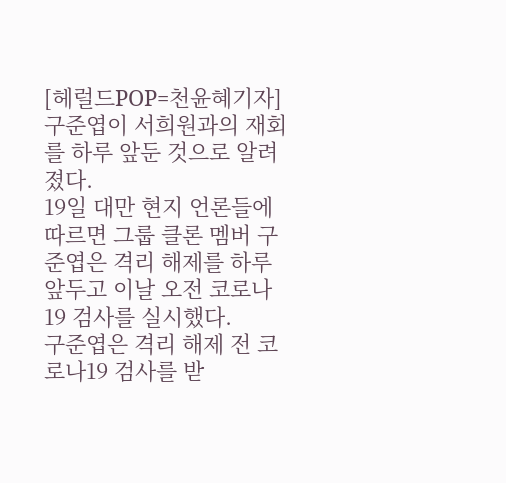[헤럴드POP=천윤혜기자]구준엽이 서희원과의 재회를 하루 앞둔 것으로 알려졌다.
19일 대만 현지 언론들에 따르면 그룹 클론 멤버 구준엽은 격리 해제를 하루 앞두고 이날 오전 코로나19 검사를 실시했다.
구준엽은 격리 해제 전 코로나19 검사를 받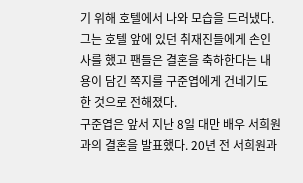기 위해 호텔에서 나와 모습을 드러냈다. 그는 호텔 앞에 있던 취재진들에게 손인사를 했고 팬들은 결혼을 축하한다는 내용이 담긴 쪽지를 구준엽에게 건네기도 한 것으로 전해졌다.
구준엽은 앞서 지난 8일 대만 배우 서희원과의 결혼을 발표했다. 20년 전 서희원과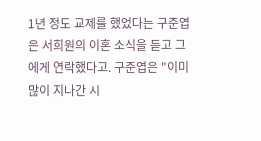1년 정도 교제를 했었다는 구준엽은 서희원의 이혼 소식을 듣고 그에게 연락했다고. 구준엽은 "이미 많이 지나간 시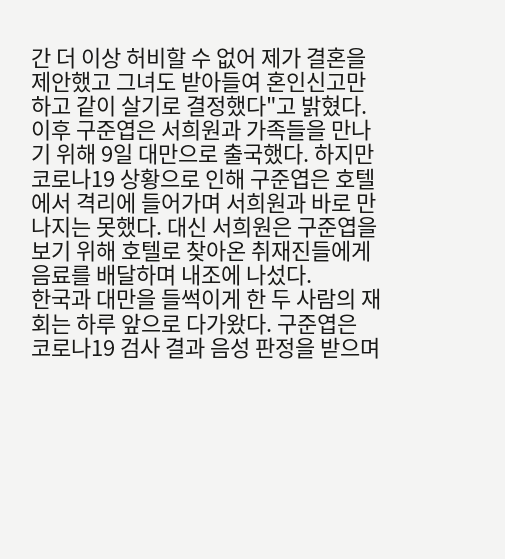간 더 이상 허비할 수 없어 제가 결혼을 제안했고 그녀도 받아들여 혼인신고만 하고 같이 살기로 결정했다"고 밝혔다.
이후 구준엽은 서희원과 가족들을 만나기 위해 9일 대만으로 출국했다. 하지만 코로나19 상황으로 인해 구준엽은 호텔에서 격리에 들어가며 서희원과 바로 만나지는 못했다. 대신 서희원은 구준엽을 보기 위해 호텔로 찾아온 취재진들에게 음료를 배달하며 내조에 나섰다.
한국과 대만을 들썩이게 한 두 사람의 재회는 하루 앞으로 다가왔다. 구준엽은 코로나19 검사 결과 음성 판정을 받으며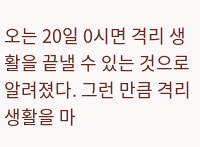오는 20일 0시면 격리 생활을 끝낼 수 있는 것으로 알려졌다. 그런 만큼 격리 생활을 마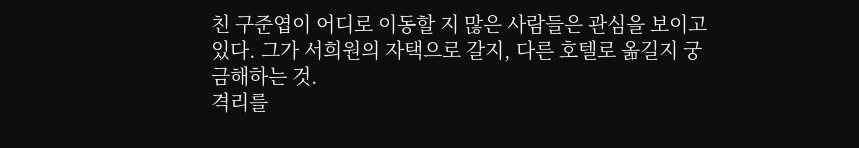친 구준엽이 어디로 이동할 지 많은 사람들은 관심을 보이고 있다. 그가 서희원의 자택으로 갈지, 다른 호텔로 옮길지 궁금해하는 것.
격리를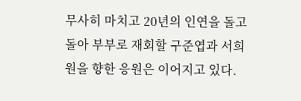무사히 마치고 20년의 인연을 돌고 돌아 부부로 재회할 구준엽과 서희원을 향한 응원은 이어지고 있다.